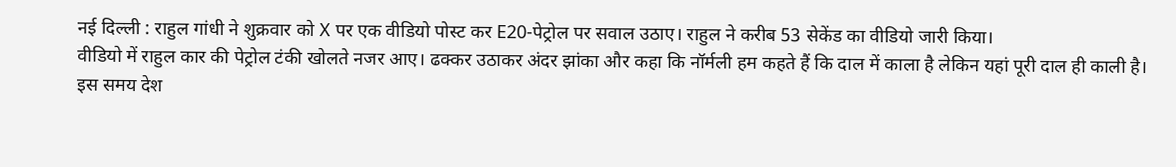नई दिल्ली : राहुल गांधी ने शुक्रवार को X पर एक वीडियो पोस्ट कर E20-पेट्रोल पर सवाल उठाए। राहुल ने करीब 53 सेकेंड का वीडियो जारी किया।
वीडियो में राहुल कार की पेट्रोल टंकी खोलते नजर आए। ढक्कर उठाकर अंदर झांका और कहा कि नॉर्मली हम कहते हैं कि दाल में काला है लेकिन यहां पूरी दाल ही काली है।
इस समय देश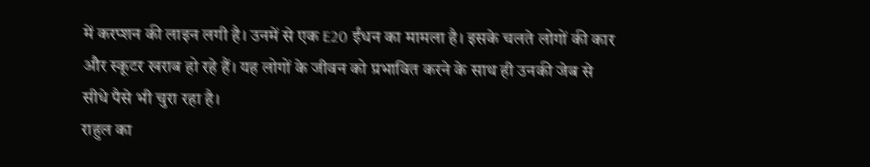में करप्शन की लाइन लगी है। उनमें से एक E20 ईंधन का मामला है। इसके चलते लोगों की कार और स्कूटर खराब हो रहे हैं। यह लोगों के जीवन को प्रभावित करने के साथ ही उनकी जेब से सीधे पैसे भी चुरा रहा है।
राहुल का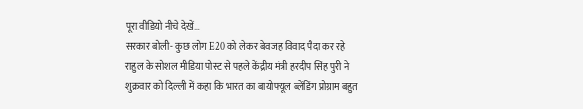पूरा वीडियो नीचे देखें…
सरकार बोली- कुछ लोग E20 को लेकर बेवजह विवाद पैदा कर रहे
राहुल के सोशल मीडिया पोस्ट से पहले केंद्रीय मंत्री हरदीप सिंह पुरी ने शुक्रवार को दिल्ली में कहा कि भारत का बायोफ्यूल ब्लेंडिंग प्रोग्राम बहुत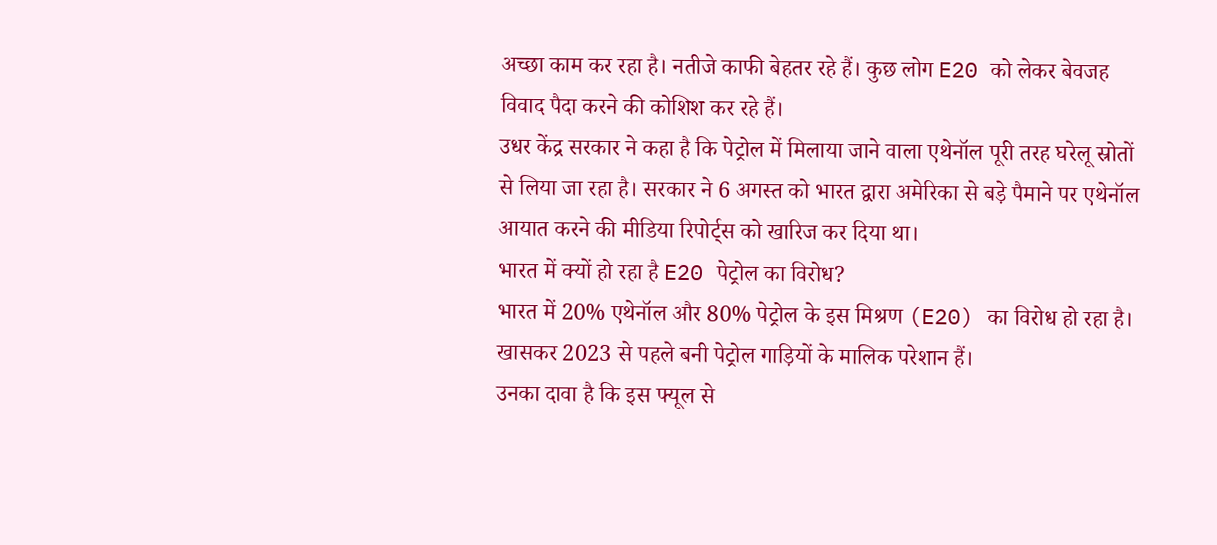अच्छा काम कर रहा है। नतीजे काफी बेहतर रहे हैं। कुछ लोग E20 को लेकर बेवजह विवाद पैदा करने की कोशिश कर रहे हैं।
उधर केंद्र सरकार ने कहा है कि पेट्रोल में मिलाया जाने वाला एथेनॉल पूरी तरह घरेलू स्रोतों से लिया जा रहा है। सरकार ने 6 अगस्त को भारत द्वारा अमेरिका से बड़े पैमाने पर एथेनॉल आयात करने की मीडिया रिपोर्ट्स को खारिज कर दिया था।
भारत में क्यों हो रहा है E20 पेट्रोल का विरोध?
भारत में 20% एथेनॉल और 80% पेट्रोल के इस मिश्रण (E20) का विरोध हो रहा है। खासकर 2023 से पहले बनी पेट्रोल गाड़ियों के मालिक परेशान हैं।
उनका दावा है कि इस फ्यूल से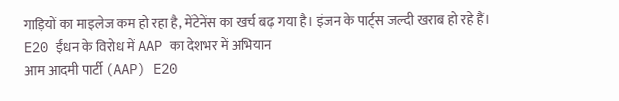गाड़ियों का माइलेज कम हो रहा है, मेंटेनेंस का खर्च बढ़ गया है। इंजन के पार्ट्स जल्दी खराब हो रहे हैं।
E20 ईंधन के विरोध में AAP का देशभर में अभियान
आम आदमी पार्टी (AAP) E20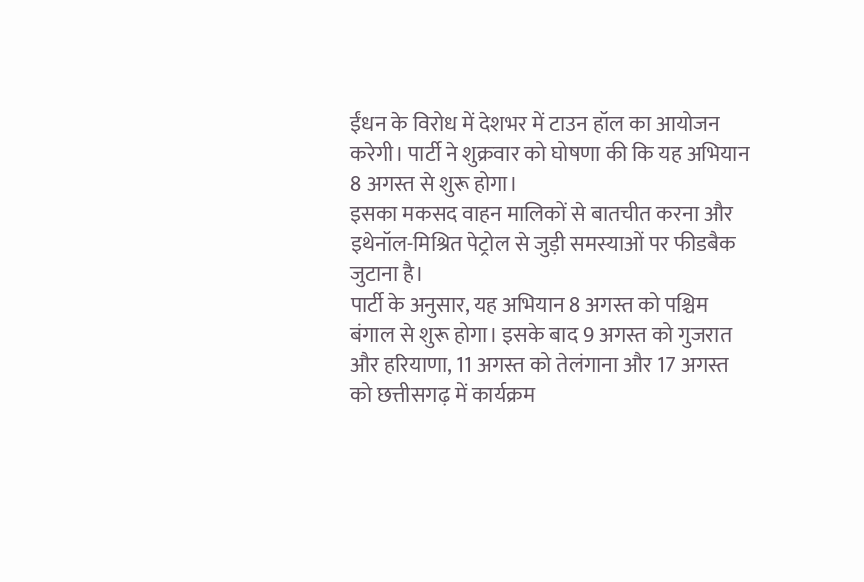ईंधन के विरोध में देशभर में टाउन हॉल का आयोजन करेगी। पार्टी ने शुक्रवार को घोषणा की कि यह अभियान 8 अगस्त से शुरू होगा।
इसका मकसद वाहन मालिकों से बातचीत करना और इथेनॉल-मिश्रित पेट्रोल से जुड़ी समस्याओं पर फीडबैक जुटाना है।
पार्टी के अनुसार, यह अभियान 8 अगस्त को पश्चिम बंगाल से शुरू होगा। इसके बाद 9 अगस्त को गुजरात और हरियाणा, 11 अगस्त को तेलंगाना और 17 अगस्त को छत्तीसगढ़ में कार्यक्रम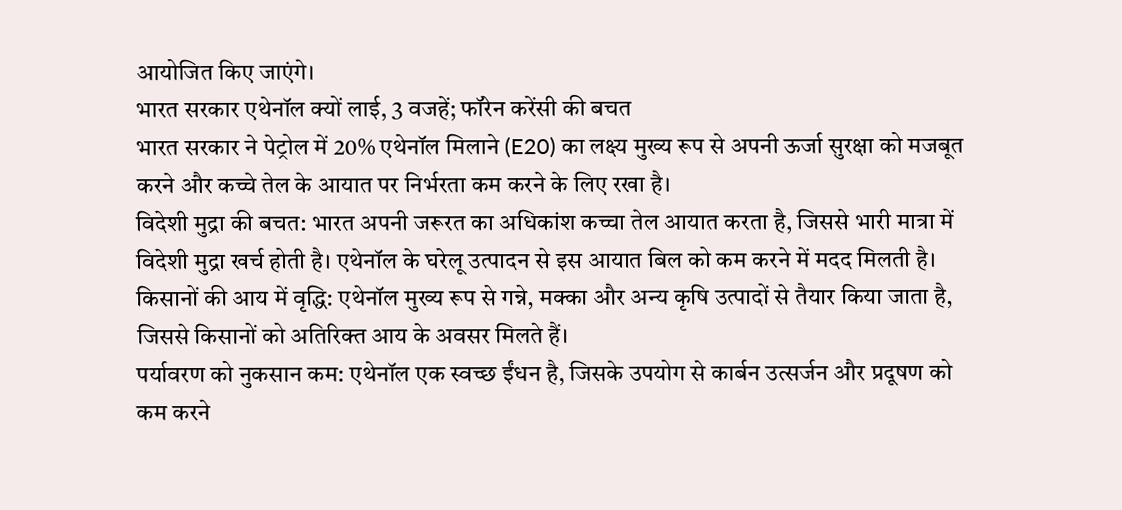आयोजित किए जाएंगे।
भारत सरकार एथेनॉल क्यों लाई, 3 वजहें; फॉरेन करेंसी की बचत
भारत सरकार ने पेट्रोल में 20% एथेनॉल मिलाने (E20) का लक्ष्य मुख्य रूप से अपनी ऊर्जा सुरक्षा को मजबूत करने और कच्चे तेल के आयात पर निर्भरता कम करने के लिए रखा है।
विदेशी मुद्रा की बचत: भारत अपनी जरूरत का अधिकांश कच्चा तेल आयात करता है, जिससे भारी मात्रा में विदेशी मुद्रा खर्च होती है। एथेनॉल के घरेलू उत्पादन से इस आयात बिल को कम करने में मदद मिलती है।
किसानों की आय में वृद्धि: एथेनॉल मुख्य रूप से गन्ने, मक्का और अन्य कृषि उत्पादों से तैयार किया जाता है, जिससे किसानों को अतिरिक्त आय के अवसर मिलते हैं।
पर्यावरण को नुकसान कम: एथेनॉल एक स्वच्छ ईंधन है, जिसके उपयोग से कार्बन उत्सर्जन और प्रदूषण को कम करने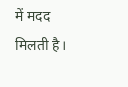में मदद मिलती है।